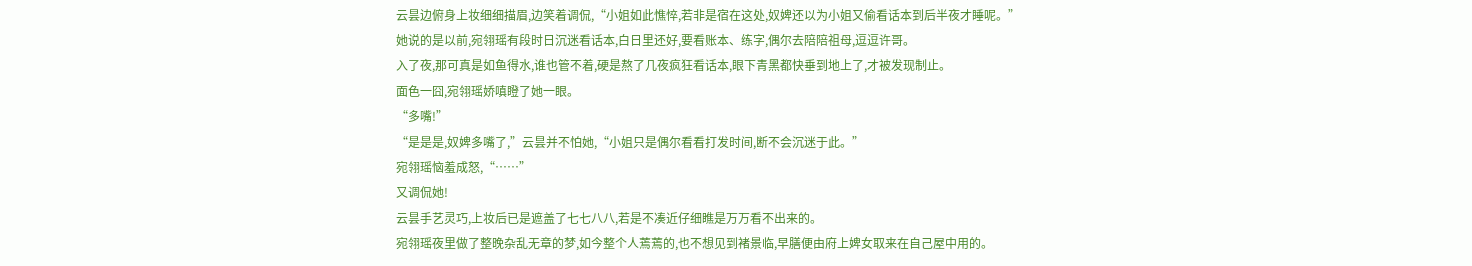云昙边俯身上妆细细描眉,边笑着调侃,“小姐如此憔悴,若非是宿在这处,奴婢还以为小姐又偷看话本到后半夜才睡呢。”
她说的是以前,宛翎瑶有段时日沉迷看话本,白日里还好,要看账本、练字,偶尔去陪陪祖母,逗逗许哥。
入了夜,那可真是如鱼得水,谁也管不着,硬是熬了几夜疯狂看话本,眼下青黑都快垂到地上了,才被发现制止。
面色一囧,宛翎瑶娇嗔瞪了她一眼。
“多嘴!”
“是是是,奴婢多嘴了,”云昙并不怕她,“小姐只是偶尔看看打发时间,断不会沉迷于此。”
宛翎瑶恼羞成怒,“……”
又调侃她!
云昙手艺灵巧,上妆后已是遮盖了七七八八,若是不凑近仔细瞧是万万看不出来的。
宛翎瑶夜里做了整晚杂乱无章的梦,如今整个人蔫蔫的,也不想见到褚景临,早膳便由府上婢女取来在自己屋中用的。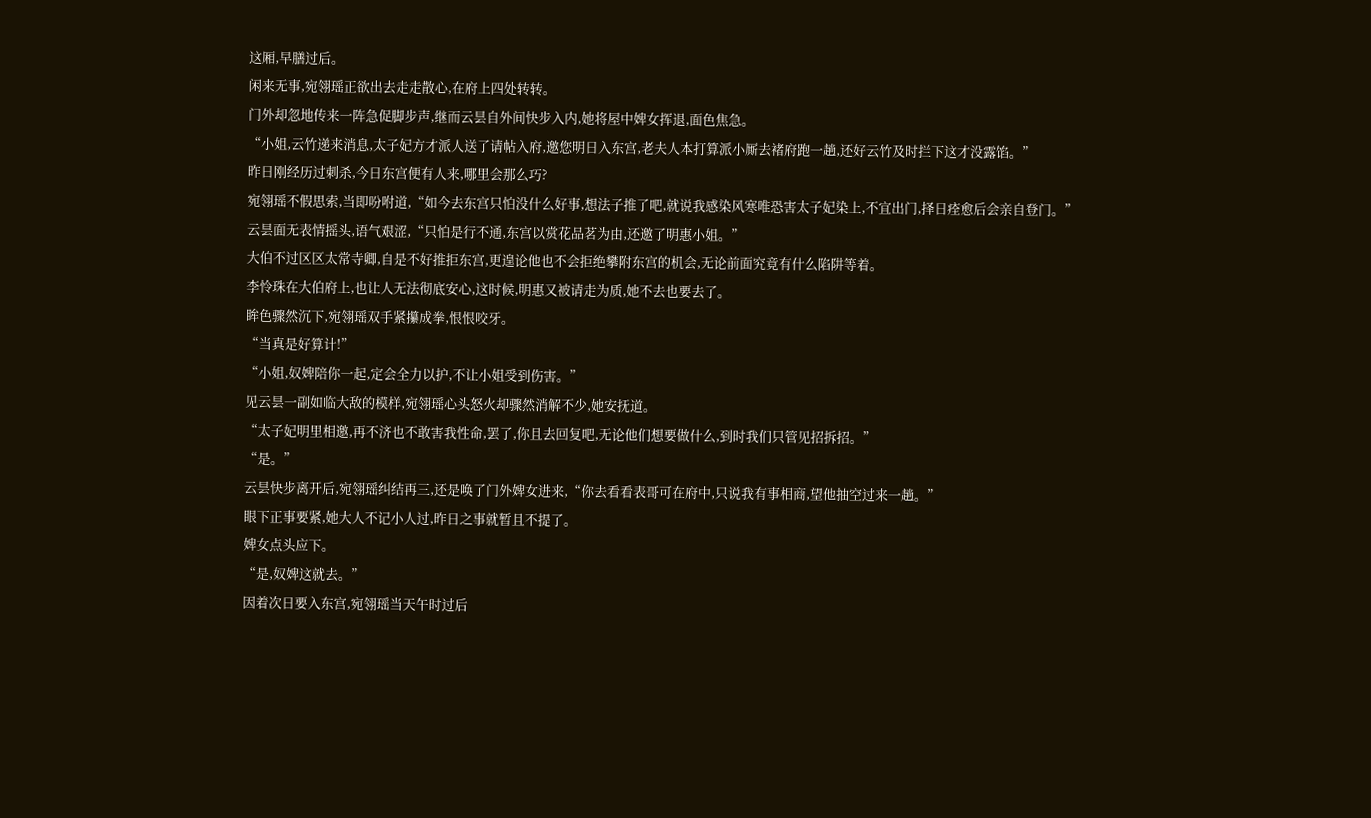这厢,早膳过后。
闲来无事,宛翎瑶正欲出去走走散心,在府上四处转转。
门外却忽地传来一阵急促脚步声,继而云昙自外间快步入内,她将屋中婢女挥退,面色焦急。
“小姐,云竹递来消息,太子妃方才派人送了请帖入府,邀您明日入东宫,老夫人本打算派小厮去褚府跑一趟,还好云竹及时拦下这才没露馅。”
昨日刚经历过刺杀,今日东宫便有人来,哪里会那么巧?
宛翎瑶不假思索,当即吩咐道,“如今去东宫只怕没什么好事,想法子推了吧,就说我感染风寒唯恐害太子妃染上,不宜出门,择日痊愈后会亲自登门。”
云昙面无表情摇头,语气艰涩,“只怕是行不通,东宫以赏花品茗为由,还邀了明惠小姐。”
大伯不过区区太常寺卿,自是不好推拒东宫,更遑论他也不会拒绝攀附东宫的机会,无论前面究竟有什么陷阱等着。
李怜珠在大伯府上,也让人无法彻底安心,这时候,明惠又被请走为质,她不去也要去了。
眸色骤然沉下,宛翎瑶双手紧攥成拳,恨恨咬牙。
“当真是好算计!”
“小姐,奴婢陪你一起,定会全力以护,不让小姐受到伤害。”
见云昙一副如临大敌的模样,宛翎瑶心头怒火却骤然消解不少,她安抚道。
“太子妃明里相邀,再不济也不敢害我性命,罢了,你且去回复吧,无论他们想要做什么,到时我们只管见招拆招。”
“是。”
云昙快步离开后,宛翎瑶纠结再三,还是唤了门外婢女进来,“你去看看表哥可在府中,只说我有事相商,望他抽空过来一趟。”
眼下正事要紧,她大人不记小人过,昨日之事就暂且不提了。
婢女点头应下。
“是,奴婢这就去。”
因着次日要入东宫,宛翎瑶当天午时过后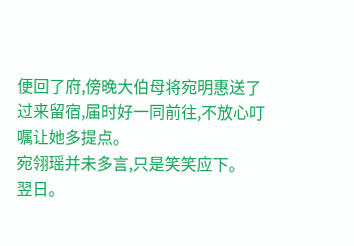便回了府,傍晚大伯母将宛明惠送了过来留宿,届时好一同前往,不放心叮嘱让她多提点。
宛翎瑶并未多言,只是笑笑应下。
翌日。